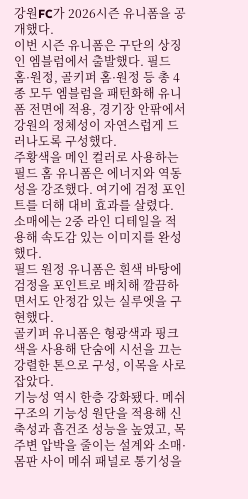강원FC가 2026시즌 유니폼을 공개했다.
이번 시즌 유니폼은 구단의 상징인 엠블럼에서 출발했다. 필드 홈·원정, 골키퍼 홈·원정 등 총 4종 모두 엠블럼을 패턴화해 유니폼 전면에 적용, 경기장 안팎에서 강원의 정체성이 자연스럽게 드러나도록 구성했다.
주황색을 메인 컬러로 사용하는 필드 홈 유니폼은 에너지와 역동성을 강조했다. 여기에 검정 포인트를 더해 대비 효과를 살렸다. 소매에는 2중 라인 디테일을 적용해 속도감 있는 이미지를 완성했다.
필드 원정 유니폼은 흰색 바탕에 검정을 포인트로 배치해 깔끔하면서도 안정감 있는 실루엣을 구현했다.
골키퍼 유니폼은 형광색과 핑크색을 사용해 단숨에 시선을 끄는 강렬한 톤으로 구성, 이목을 사로잡았다.
기능성 역시 한층 강화됐다. 메쉬 구조의 기능성 원단을 적용해 신축성과 흡건조 성능을 높였고, 목 주변 압박을 줄이는 설계와 소매·몸판 사이 메쉬 패널로 통기성을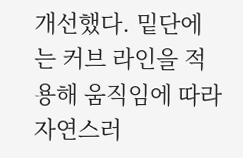개선했다. 밑단에는 커브 라인을 적용해 움직임에 따라 자연스러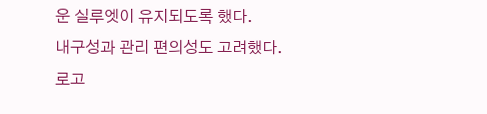운 실루엣이 유지되도록 했다.
내구성과 관리 편의성도 고려했다. 로고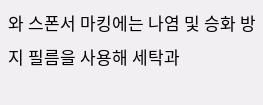와 스폰서 마킹에는 나염 및 승화 방지 필름을 사용해 세탁과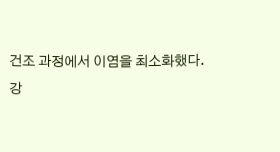건조 과정에서 이염을 최소화했다.
강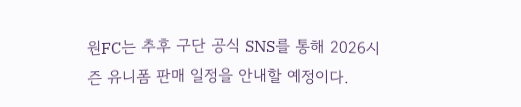원FC는 추후 구단 공식 SNS를 통해 2026시즌 유니폼 판매 일정을 안내할 예정이다.